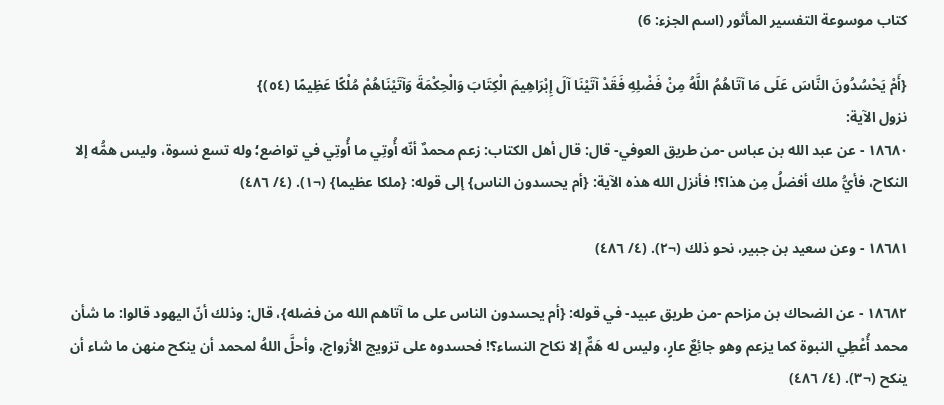كتاب موسوعة التفسير المأثور (اسم الجزء: 6)

{أَمْ يَحْسُدُونَ النَّاسَ عَلَى مَا آتَاهُمُ اللَّهُ مِنْ فَضْلِهِ فَقَدْ آتَيْنَا آلَ إِبْرَاهِيمَ الْكِتَابَ وَالْحِكْمَةَ وَآتَيْنَاهُمْ مُلْكًا عَظِيمًا (٥٤)}
نزول الآية:
١٨٦٨٠ - عن عبد الله بن عباس -من طريق العوفي- قال: قال أهل الكتاب: زعم محمدٌ أنّه أُوتِي ما أُوتِي في تواضع؛ وله تسع نسوة، وليس همُّه إلا النكاح، فأيُّ ملك أفضلُ مِن هذا؟! فأنزل الله هذه الآية: {أم يحسدون الناس} إلى قوله: {ملكا عظيما} (¬١). (٤/ ٤٨٦)

١٨٦٨١ - وعن سعيد بن جبير، نحو ذلك (¬٢). (٤/ ٤٨٦)

١٨٦٨٢ - عن الضحاك بن مزاحم -من طريق عبيد- في قوله: {أم يحسدون الناس على ما آتاهم الله من فضله}، قال: وذلك أنّ اليهود قالوا: ما شأن محمد أُعْطِي النبوة كما يزعم وهو جائِعٌ عارٍ، وليس له هَمٌّ إلا نكاح النساء؟! فحسدوه على تزويج الأزواج، وأحلَّ اللهُ لمحمد أن ينكح منهن ما شاء أن ينكح (¬٣). (٤/ ٤٨٦)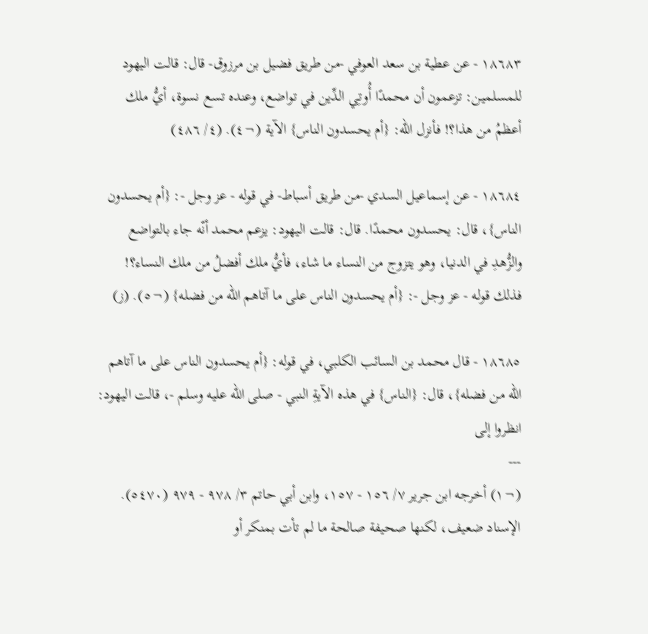١٨٦٨٣ - عن عطية بن سعد العوفي -من طريق فضيل بن مرزوق- قال: قالت اليهود للمسلمين: تزعمون أن محمدًا أُوتِي الدِّين في تواضع، وعنده تسع نسوة، أيُّ ملك أعظمُ من هذا؟! فأنزل الله: {أم يحسدون الناس} الآية (¬٤). (٤/ ٤٨٦)

١٨٦٨٤ - عن إسماعيل السدي -من طريق أسباط- في قوله - عز وجل -: {أم يحسدون الناس}، قال: يحسدون محمدًا. قال: قالت اليهود: يزعم محمد أنّه جاء بالتواضع والزُّهدِ في الدنيا، وهو يتزوج من النساء ما شاء، فأيُّ ملك أفضلُ من ملك النساء؟! فذلك قوله - عز وجل -: {أم يحسدون الناس على ما آتاهم الله من فضله} (¬٥). (ز)

١٨٦٨٥ - قال محمد بن السائب الكلبي، في قوله: {أم يحسدون الناس على ما آتاهم الله من فضله}، قال: {الناس} في هذه الآيةِ النبي - صلى الله عليه وسلم -، قالت اليهود: انظروا إلى
---
(¬١) أخرجه ابن جرير ٧/ ١٥٦ - ١٥٧، وابن أبي حاتم ٣/ ٩٧٨ - ٩٧٩ (٥٤٧٠).
الإسناد ضعيف، لكنها صحيفة صالحة ما لم تأت بمنكر أو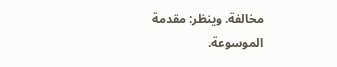مخالفة. وينظر: مقدمة الموسوعة.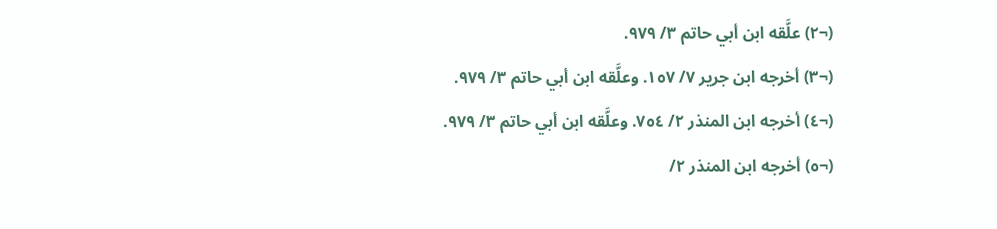(¬٢) علَّقه ابن أبي حاتم ٣/ ٩٧٩.
(¬٣) أخرجه ابن جرير ٧/ ١٥٧. وعلَّقه ابن أبي حاتم ٣/ ٩٧٩.
(¬٤) أخرجه ابن المنذر ٢/ ٧٥٤. وعلَّقه ابن أبي حاتم ٣/ ٩٧٩.
(¬٥) أخرجه ابن المنذر ٢/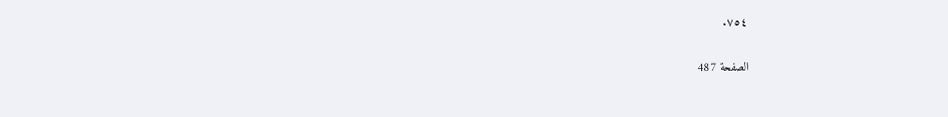٧٥٤.

الصفحة 487